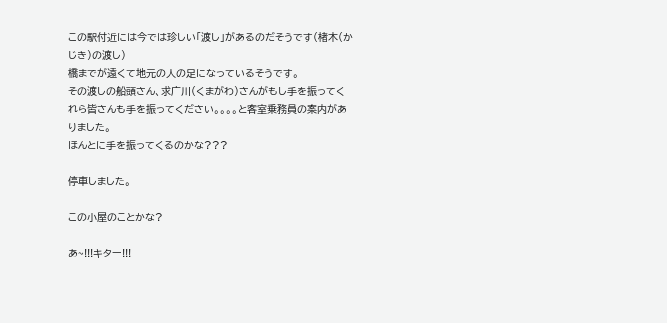この駅付近には今では珍しい「渡し」があるのだそうです(楮木(かじき)の渡し)
橋までが遠くて地元の人の足になっているそうです。
その渡しの船頭さん、求广川(くまがわ)さんがもし手を振ってくれら皆さんも手を振ってください。。。。と客室乗務員の案内がありました。
ほんとに手を振ってくるのかな???

停車しました。

この小屋のことかな?

あ~!!!キター!!!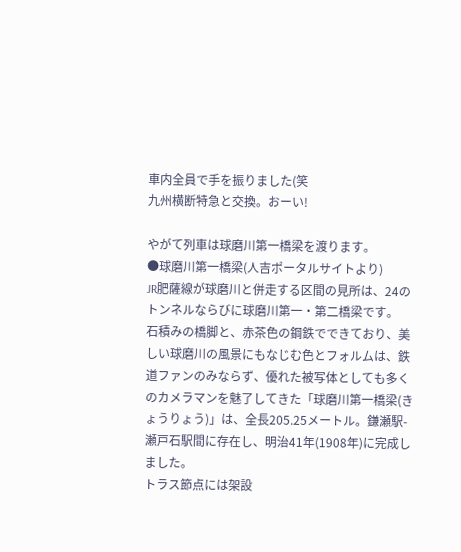車内全員で手を振りました(笑
九州横断特急と交換。おーい!

やがて列車は球磨川第一橋梁を渡ります。
●球磨川第一橋梁(人吉ポータルサイトより)
JR肥薩線が球磨川と併走する区間の見所は、24のトンネルならびに球磨川第一・第二橋梁です。
石積みの橋脚と、赤茶色の鋼鉄でできており、美しい球磨川の風景にもなじむ色とフォルムは、鉄道ファンのみならず、優れた被写体としても多くのカメラマンを魅了してきた「球磨川第一橋梁(きょうりょう)」は、全長205.25メートル。鎌瀬駅-瀬戸石駅間に存在し、明治41年(1908年)に完成しました。
トラス節点には架設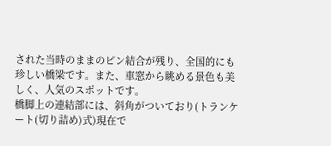された当時のままのピン結合が残り、全国的にも珍しい橋梁です。また、車窓から眺める景色も美しく、人気のスポットです。
橋脚上の連結部には、斜角がついており(トランケート(切り詰め)式)現在で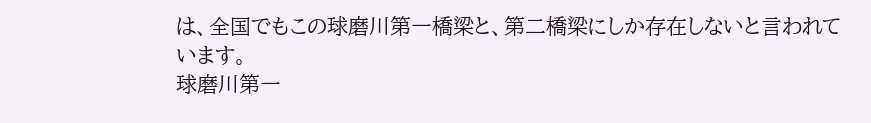は、全国でもこの球磨川第一橋梁と、第二橋梁にしか存在しないと言われています。
球磨川第一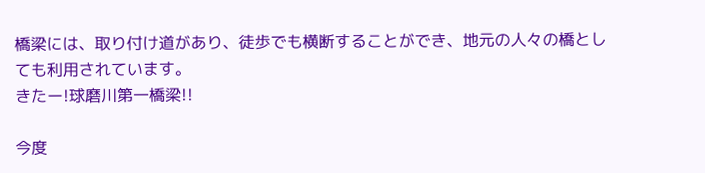橋梁には、取り付け道があり、徒歩でも横断することができ、地元の人々の橋としても利用されています。
きたー!球磨川第一橋梁!!

今度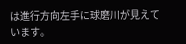は進行方向左手に球磨川が見えています。